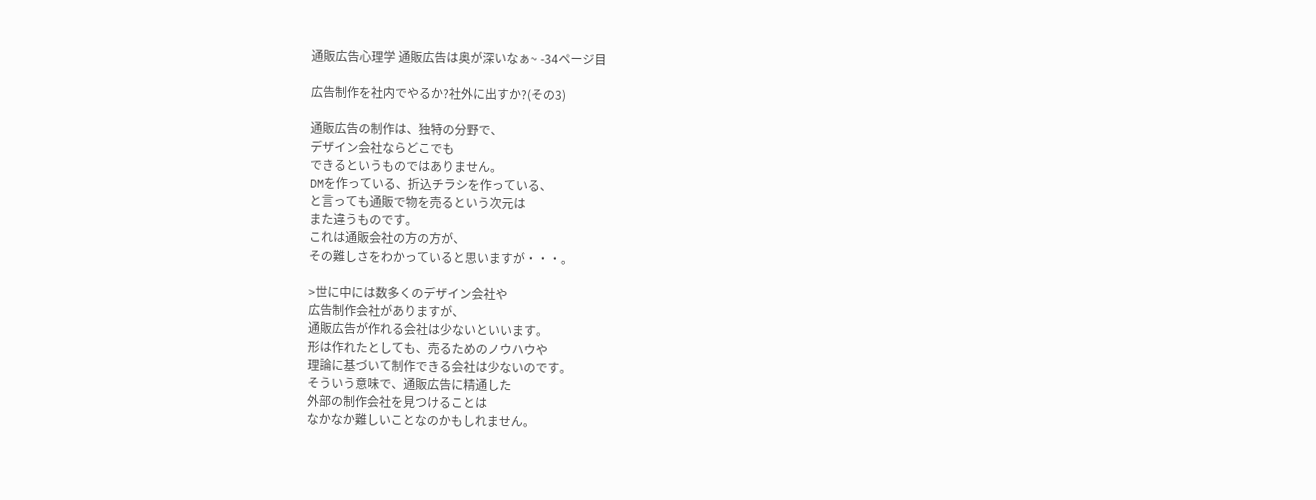通販広告心理学 通販広告は奥が深いなぁ~ -34ページ目

広告制作を社内でやるか?社外に出すか?(その3)

通販広告の制作は、独特の分野で、
デザイン会社ならどこでも
できるというものではありません。
DMを作っている、折込チラシを作っている、
と言っても通販で物を売るという次元は
また違うものです。
これは通販会社の方の方が、
その難しさをわかっていると思いますが・・・。

>世に中には数多くのデザイン会社や
広告制作会社がありますが、
通販広告が作れる会社は少ないといいます。
形は作れたとしても、売るためのノウハウや
理論に基づいて制作できる会社は少ないのです。
そういう意味で、通販広告に精通した
外部の制作会社を見つけることは
なかなか難しいことなのかもしれません。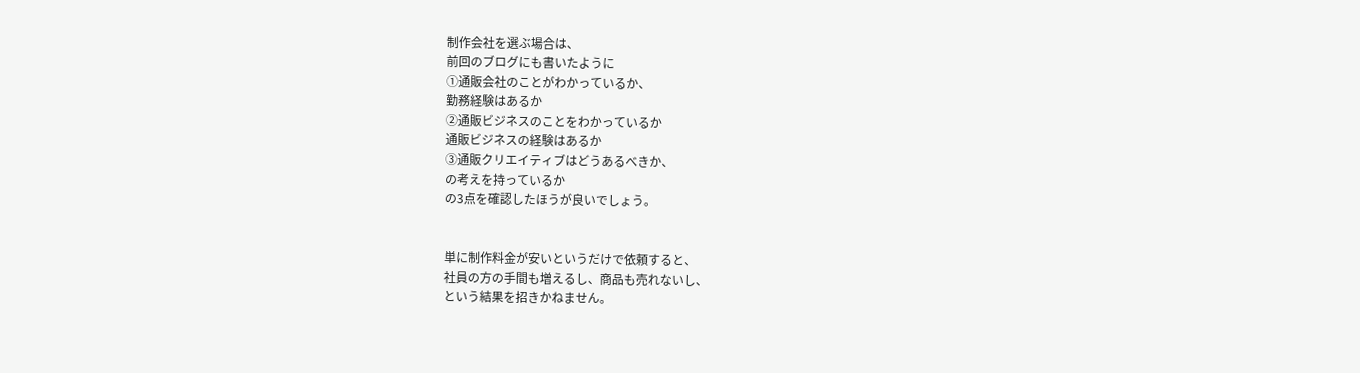制作会社を選ぶ場合は、
前回のブログにも書いたように
①通販会社のことがわかっているか、
勤務経験はあるか
②通販ビジネスのことをわかっているか
通販ビジネスの経験はあるか
③通販クリエイティブはどうあるべきか、
の考えを持っているか
の3点を確認したほうが良いでしょう。


単に制作料金が安いというだけで依頼すると、
社員の方の手間も増えるし、商品も売れないし、
という結果を招きかねません。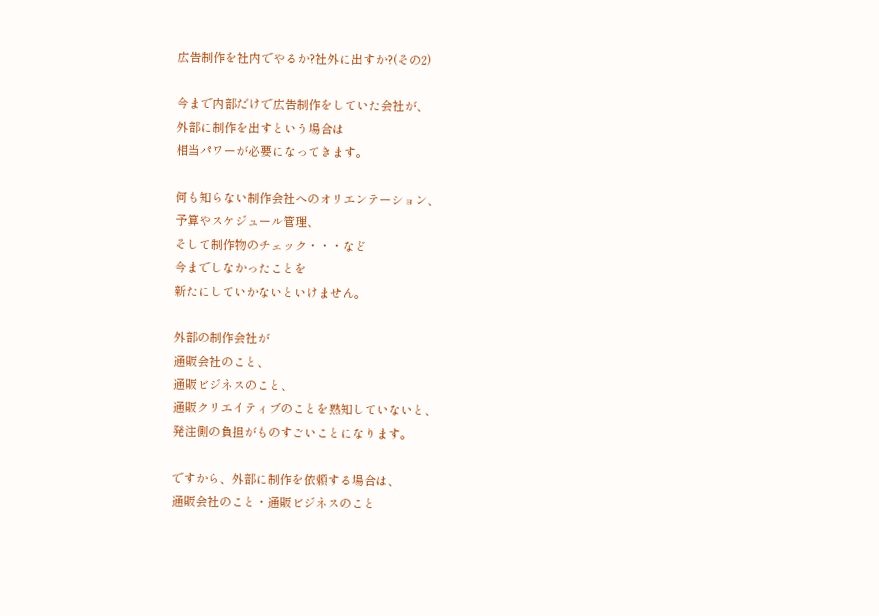広告制作を社内でやるか?社外に出すか?(その2)

今まで内部だけで広告制作をしていた会社が、
外部に制作を出すという場合は
相当パワーが必要になってきます。

何も知らない制作会社へのオリエンテーション、
予算やスケジュール管理、
そして制作物のチェック・・・など
今までしなかったことを
新たにしていかないといけません。

外部の制作会社が
通販会社のこと、
通販ビジネスのこと、
通販クリエイティブのことを熟知していないと、
発注側の負担がものすごいことになります。

ですから、外部に制作を依頼する場合は、
通販会社のこと・通販ビジネスのこと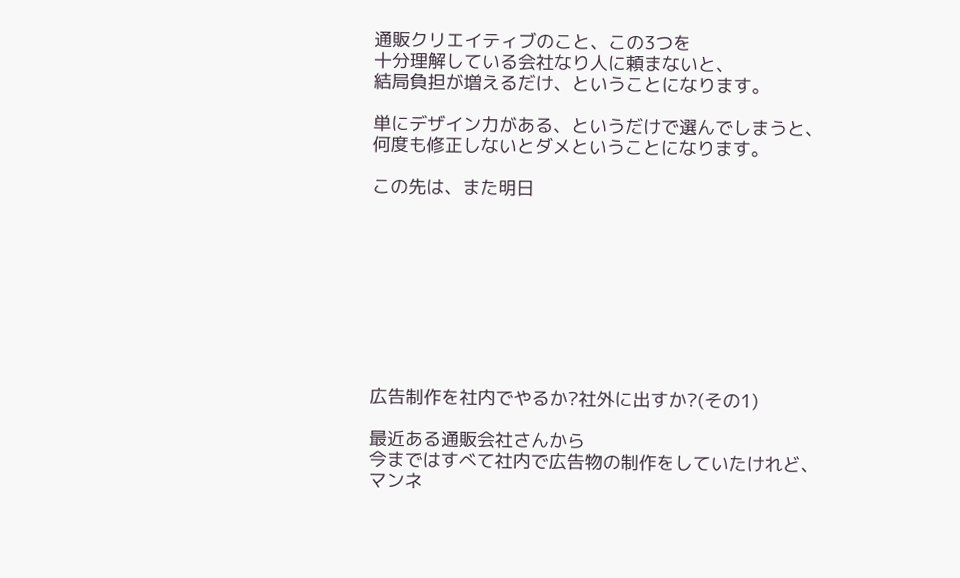通販クリエイティブのこと、この3つを
十分理解している会社なり人に頼まないと、
結局負担が増えるだけ、ということになります。

単にデザイン力がある、というだけで選んでしまうと、
何度も修正しないとダメということになります。

この先は、また明日









広告制作を社内でやるか?社外に出すか?(その1)

最近ある通販会社さんから
今まではすべて社内で広告物の制作をしていたけれど、
マンネ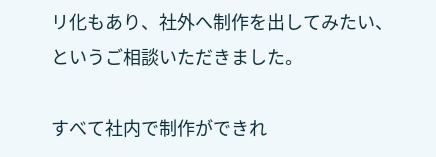リ化もあり、社外へ制作を出してみたい、
というご相談いただきました。

すべて社内で制作ができれ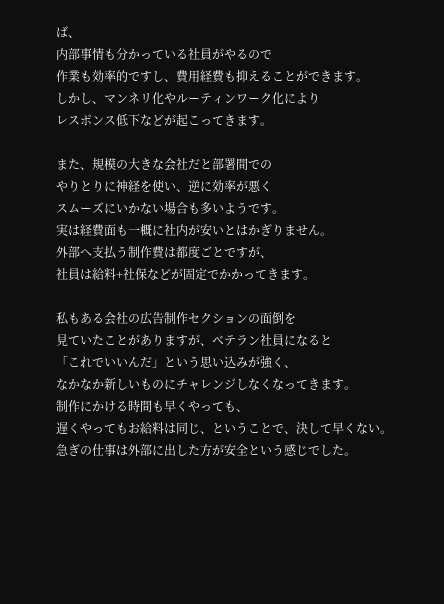ば、
内部事情も分かっている社員がやるので
作業も効率的ですし、費用経費も抑えることができます。
しかし、マンネリ化やルーティンワーク化により
レスポンス低下などが起こってきます。

また、規模の大きな会社だと部署間での
やりとりに神経を使い、逆に効率が悪く
スムーズにいかない場合も多いようです。
実は経費面も一概に社内が安いとはかぎりません。
外部へ支払う制作費は都度ごとですが、
社員は給料+社保などが固定でかかってきます。

私もある会社の広告制作セクションの面倒を
見ていたことがありますが、ベテラン社員になると
「これでいいんだ」という思い込みが強く、
なかなか新しいものにチャレンジしなくなってきます。
制作にかける時間も早くやっても、
遅くやってもお給料は同じ、ということで、決して早くない。
急ぎの仕事は外部に出した方が安全という感じでした。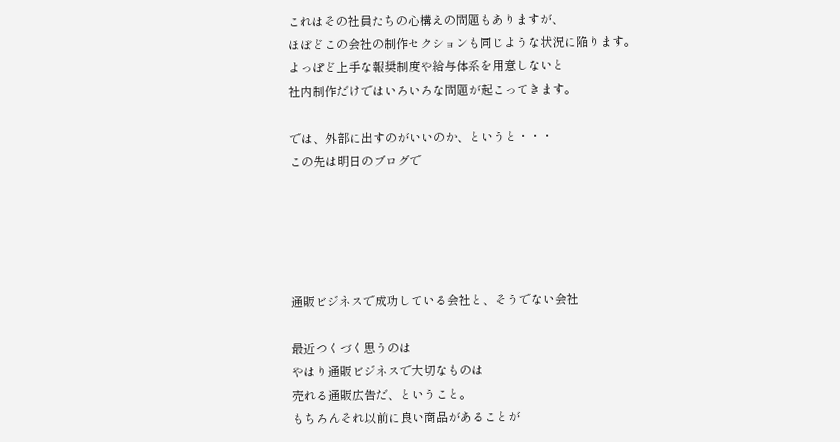これはその社員たちの心構えの問題もありますが、
ほぼどこの会社の制作セクションも同じような状況に陥ります。
よっぽど上手な報奨制度や給与体系を用意しないと
社内制作だけではいろいろな問題が起こってきます。

では、外部に出すのがいいのか、というと・・・
この先は明日のブログで





通販ビジネスで成功している会社と、そうでない会社

最近つくづく思うのは
やはり通販ビジネスで大切なものは
売れる通販広告だ、ということ。
もちろんそれ以前に良い商品があることが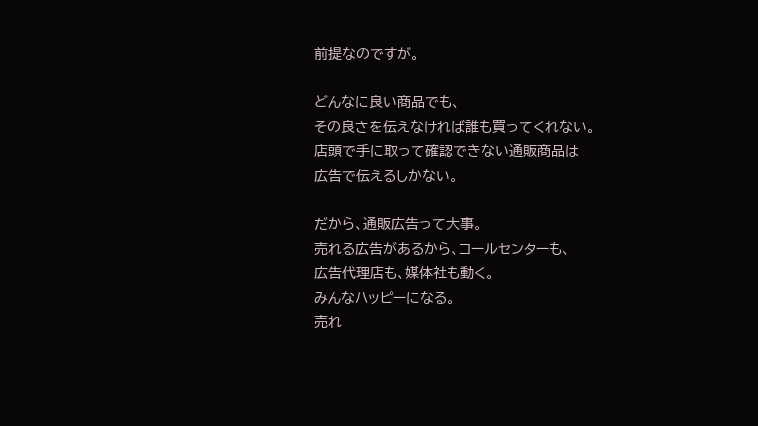前提なのですが。

どんなに良い商品でも、
その良さを伝えなければ誰も買ってくれない。
店頭で手に取って確認できない通販商品は
広告で伝えるしかない。

だから、通販広告って大事。
売れる広告があるから、コールセンターも、
広告代理店も、媒体社も動く。
みんなハッピーになる。
売れ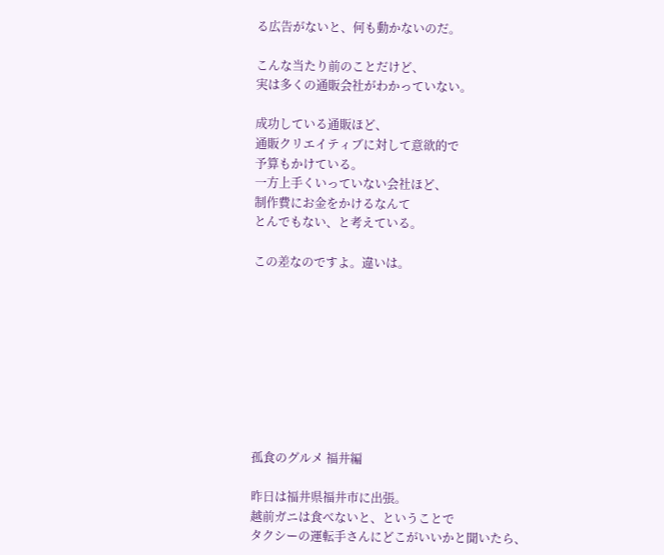る広告がないと、何も動かないのだ。

こんな当たり前のことだけど、
実は多くの通販会社がわかっていない。

成功している通販ほど、
通販クリエイティブに対して意欲的で
予算もかけている。
一方上手くいっていない会社ほど、
制作費にお金をかけるなんて
とんでもない、と考えている。

この差なのですよ。違いは。









孤食のグルメ 福井編

昨日は福井県福井市に出張。
越前ガニは食べないと、ということで
タクシーの運転手さんにどこがいいかと聞いたら、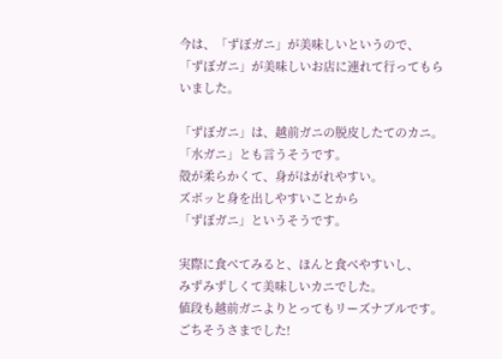今は、「ずぼガニ」が美味しいというので、
「ずぼガニ」が美味しいお店に連れて行ってもらいました。

「ずぼガニ」は、越前ガニの脱皮したてのカニ。
「水ガニ」とも言うそうです。
殻が柔らかくて、身がはがれやすい。
ズボッと身を出しやすいことから
「ずぼガニ」というそうです。

実際に食べてみると、ほんと食べやすいし、
みずみずしくて美味しいカニでした。
値段も越前ガニよりとってもリーズナブルです。
ごちそうさまでした!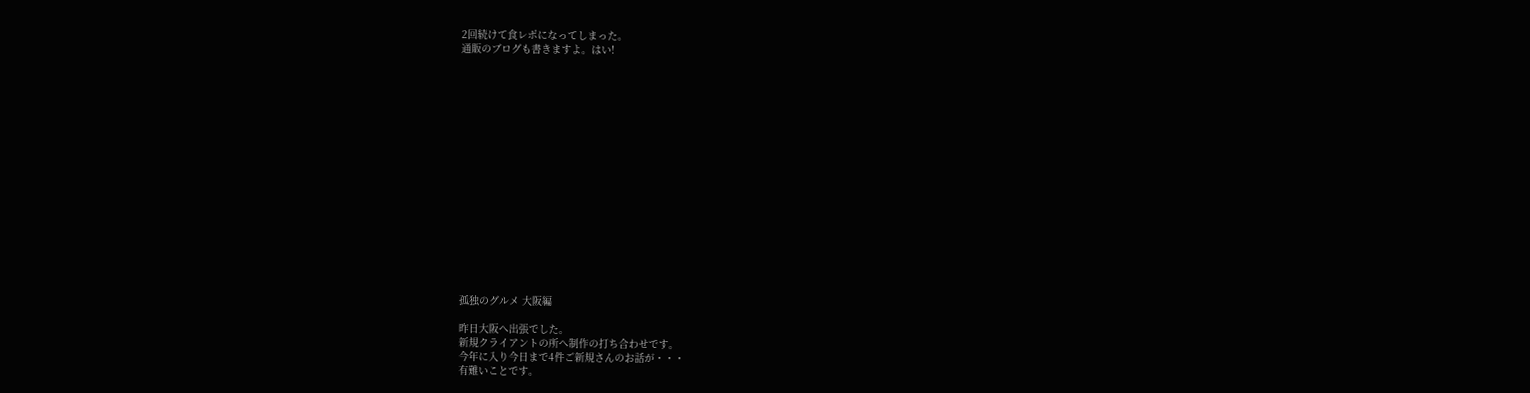2回続けて食レポになってしまった。
通販のブログも書きますよ。はい!

















孤独のグルメ 大阪編

昨日大阪へ出張でした。
新規クライアントの所へ制作の打ち合わせです。
今年に入り今日まで4件ご新規さんのお話が・・・
有難いことです。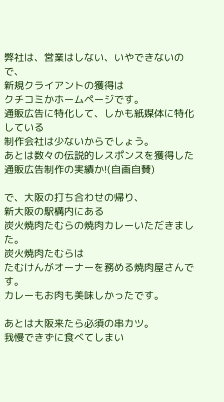弊社は、営業はしない、いやできないので、
新規クライアントの獲得は
クチコミかホームページです。
通販広告に特化して、しかも紙媒体に特化している
制作会社は少ないからでしょう。
あとは数々の伝説的レスポンスを獲得した
通販広告制作の実績か!(自画自賛)

で、大阪の打ち合わせの帰り、
新大阪の駅構内にある
炭火焼肉たむらの焼肉カレーいただきました。
炭火焼肉たむらは
たむけんがオーナーを務める焼肉屋さんです。
カレーもお肉も美味しかったです。

あとは大阪来たら必須の串カツ。
我慢できずに食べてしまい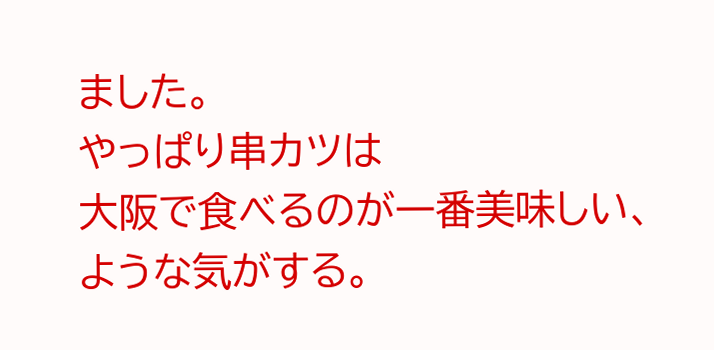ました。
やっぱり串カツは
大阪で食べるのが一番美味しい、
ような気がする。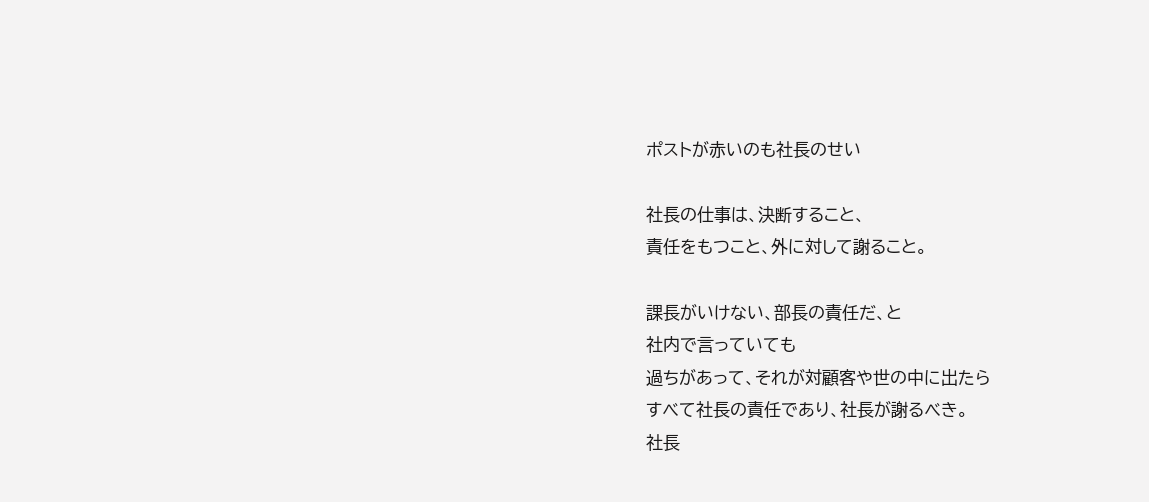ポストが赤いのも社長のせい

社長の仕事は、決断すること、
責任をもつこと、外に対して謝ること。

課長がいけない、部長の責任だ、と
社内で言っていても
過ちがあって、それが対顧客や世の中に出たら
すべて社長の責任であり、社長が謝るべき。
社長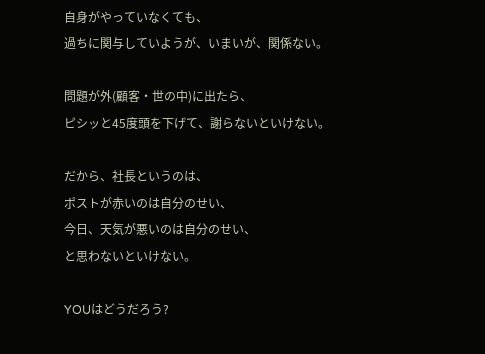自身がやっていなくても、
過ちに関与していようが、いまいが、関係ない。

問題が外(顧客・世の中)に出たら、
ピシッと45度頭を下げて、謝らないといけない。

だから、社長というのは、
ポストが赤いのは自分のせい、
今日、天気が悪いのは自分のせい、
と思わないといけない。

YOUはどうだろう?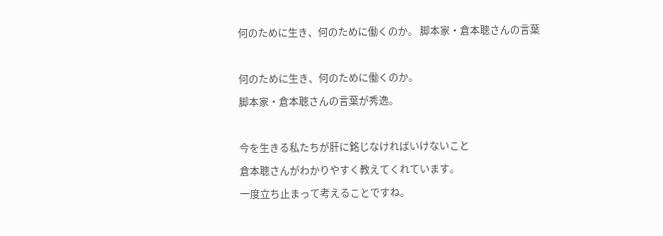何のために生き、何のために働くのか。 脚本家・倉本聰さんの言葉

何のために生き、何のために働くのか。
脚本家・倉本聰さんの言葉が秀逸。

今を生きる私たちが肝に銘じなければいけないこと
倉本聰さんがわかりやすく教えてくれています。
一度立ち止まって考えることですね。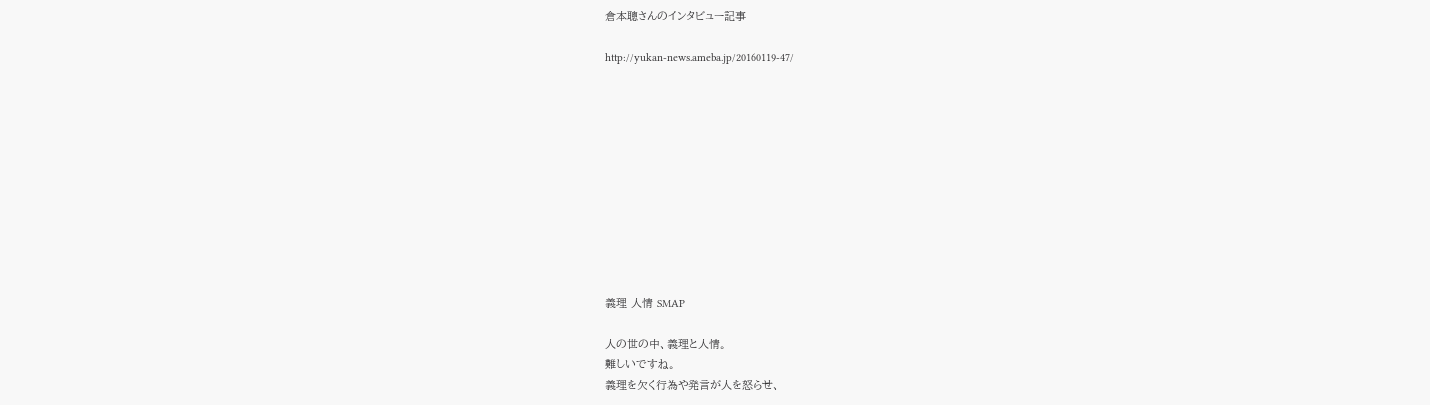倉本聰さんのインタビュー記事

http://yukan-news.ameba.jp/20160119-47/











義理 人情 SMAP

人の世の中、義理と人情。
難しいですね。
義理を欠く行為や発言が人を怒らせ、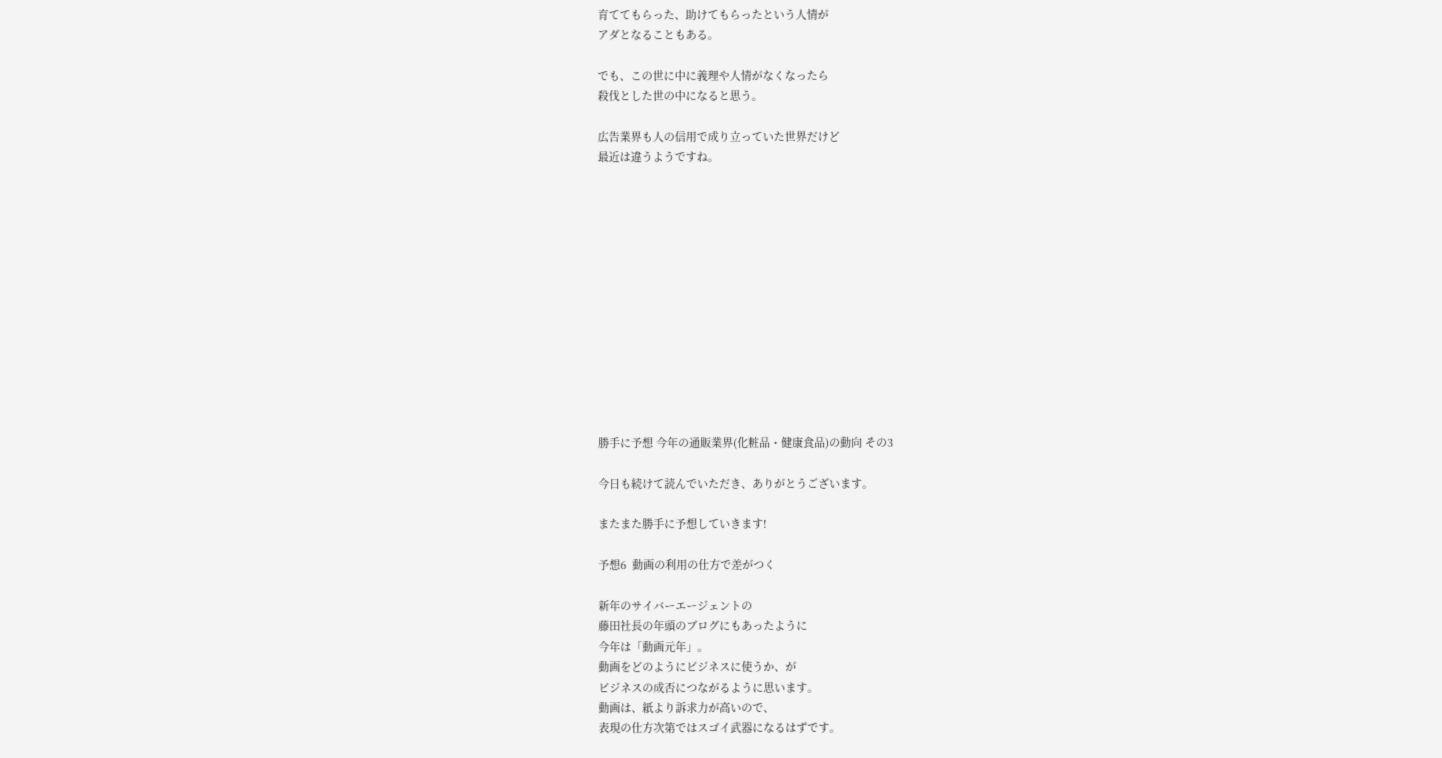育ててもらった、助けてもらったという人情が
アダとなることもある。

でも、この世に中に義理や人情がなくなったら
殺伐とした世の中になると思う。

広告業界も人の信用で成り立っていた世界だけど
最近は違うようですね。













勝手に予想 今年の通販業界(化粧品・健康食品)の動向 その3

今日も続けて読んでいただき、ありがとうございます。

またまた勝手に予想していきます!

予想6  動画の利用の仕方で差がつく

新年のサイバーエージェントの
藤田社長の年頭のブログにもあったように
今年は「動画元年」。
動画をどのようにビジネスに使うか、が
ビジネスの成否につながるように思います。
動画は、紙より訴求力が高いので、
表現の仕方次第ではスゴイ武器になるはずです。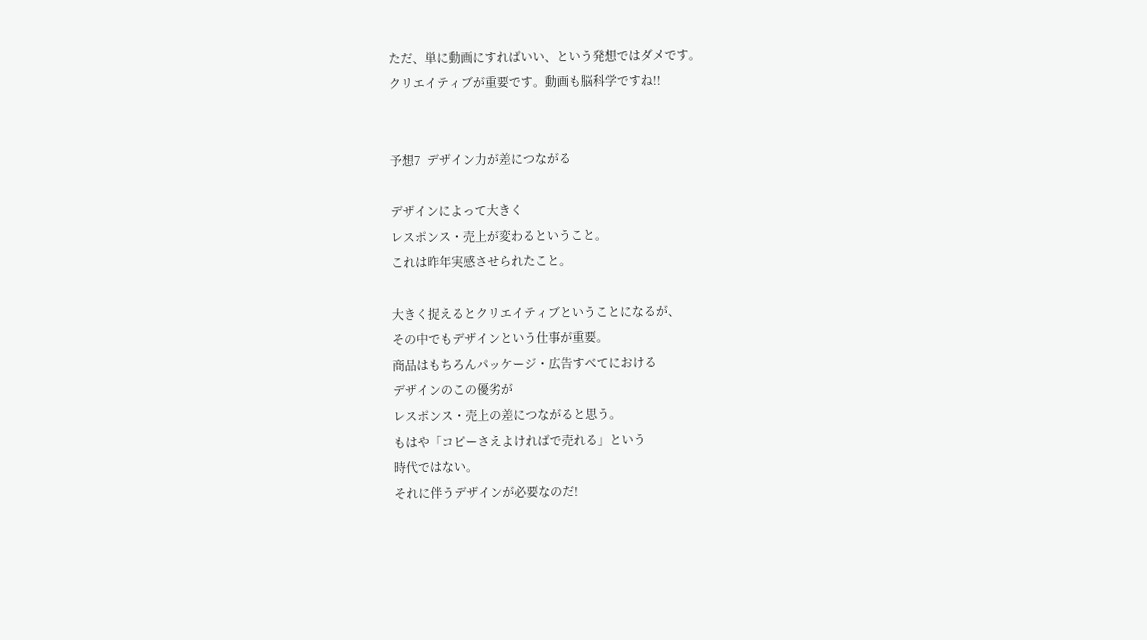ただ、単に動画にすればいい、という発想ではダメです。
クリエイティブが重要です。動画も脳科学ですね!!


予想7  デザイン力が差につながる

デザインによって大きく
レスポンス・売上が変わるということ。
これは昨年実感させられたこと。

大きく捉えるとクリエイティブということになるが、
その中でもデザインという仕事が重要。
商品はもちろんパッケージ・広告すべてにおける
デザインのこの優劣が
レスポンス・売上の差につながると思う。
もはや「コピーさえよければで売れる」という
時代ではない。
それに伴うデザインが必要なのだ!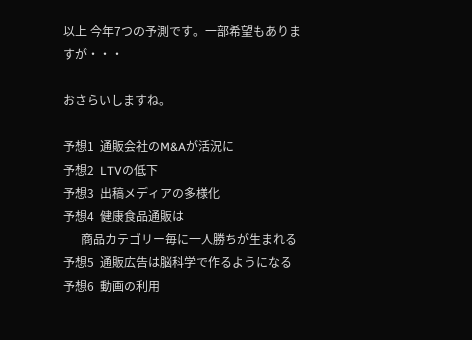以上 今年7つの予測です。一部希望もありますが・・・

おさらいしますね。

予想1  通販会社のM&Aが活況に
予想2  LTVの低下
予想3  出稿メディアの多様化
予想4  健康食品通販は
      商品カテゴリー毎に一人勝ちが生まれる
予想5  通販広告は脳科学で作るようになる
予想6  動画の利用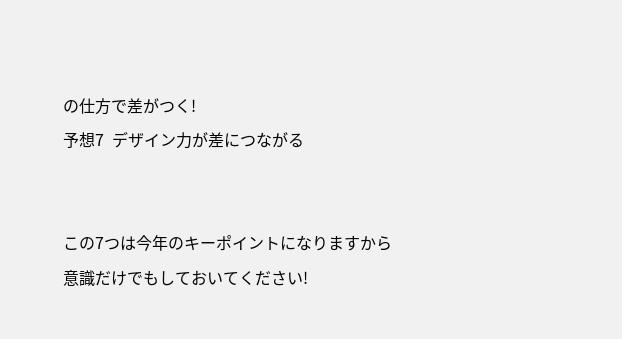の仕方で差がつく!
予想7  デザイン力が差につながる


この7つは今年のキーポイントになりますから
意識だけでもしておいてください!